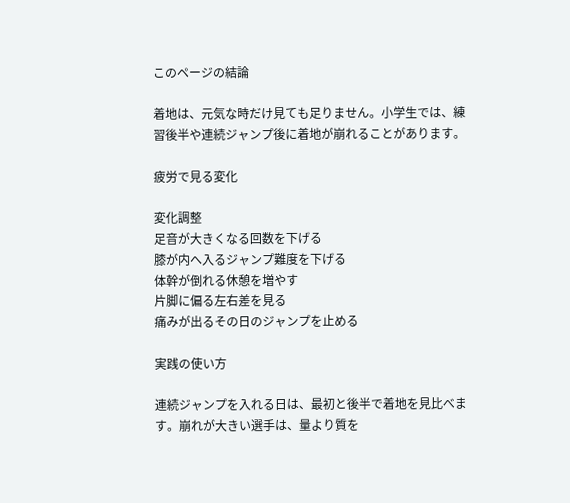このページの結論

着地は、元気な時だけ見ても足りません。小学生では、練習後半や連続ジャンプ後に着地が崩れることがあります。

疲労で見る変化

変化調整
足音が大きくなる回数を下げる
膝が内へ入るジャンプ難度を下げる
体幹が倒れる休憩を増やす
片脚に偏る左右差を見る
痛みが出るその日のジャンプを止める

実践の使い方

連続ジャンプを入れる日は、最初と後半で着地を見比べます。崩れが大きい選手は、量より質を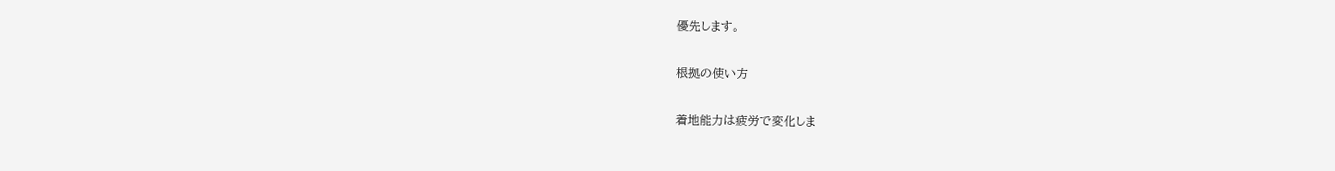優先します。

根拠の使い方

着地能力は疲労で変化しま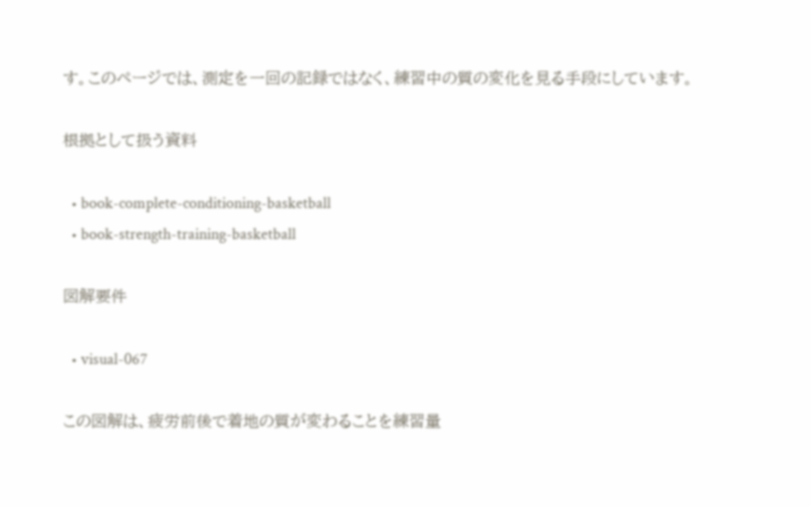す。このページでは、測定を一回の記録ではなく、練習中の質の変化を見る手段にしています。

根拠として扱う資料

  • book-complete-conditioning-basketball
  • book-strength-training-basketball

図解要件

  • visual-067

この図解は、疲労前後で着地の質が変わることを練習量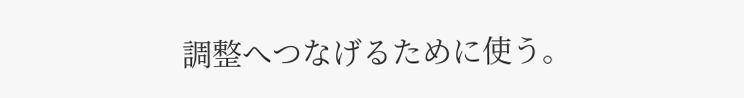調整へつなげるために使う。